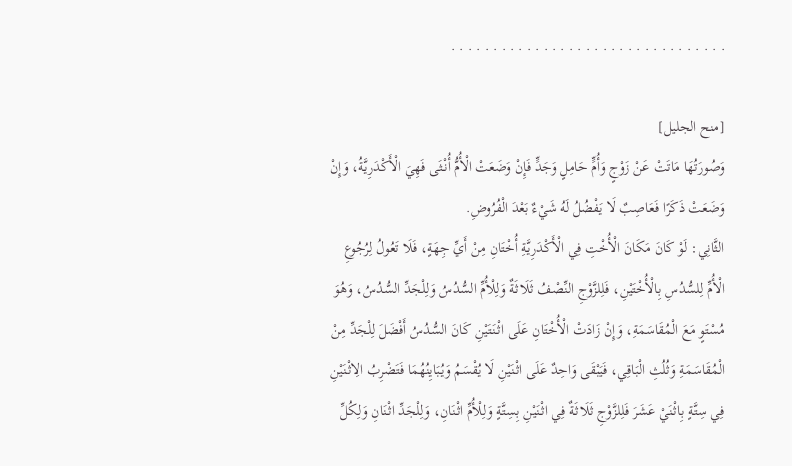. . . . . . . . . . . . . . . . . . . . . . . . . . . . . . . . .

[منح الجليل]
وَصُورَتُهَا مَاتَتْ عَنْ زَوْجٍ وَأُمٍّ حَامِلٍ وَجَدٍّ فَإِنْ وَضَعَتْ الْأُمُّ أُنْثَى فَهِيَ الْأَكْدَرِيَّةُ، وَإِنْ وَضَعَتْ ذَكَرًا فَعَاصِبٌ لَا يَفْضُلُ لَهُ شَيْءٌ بَعْدَ الْفُرُوضِ.
الثَّانِي: لَوْ كَانَ مَكَانَ الْأُخْتِ فِي الْأَكْدَرِيَّةِ أُخْتَانِ مِنْ أَيِّ جِهَةٍ، فَلَا تَعُولُ لِرُجُوعِ الْأُمِّ لِلسُّدُسِ بِالْأُخْتَيْنِ، فَلِلزَّوْجِ النِّصْفُ ثَلَاثَةٌ وَلِلْأُمِّ السُّدُسُ وَلِلْجَدِّ السُّدُسُ، وَهُوَ مُسْتَوٍ مَعَ الْمُقَاسَمَةِ، وَإِنْ زَادَتْ الْأُخْتَانِ عَلَى اثْنَتَيْنِ كَانَ السُّدُسُ أَفْضَلَ لِلْجَدِّ مِنْ الْمُقَاسَمَةِ وَثُلُثِ الْبَاقِي، فَيَبْقَى وَاحِدٌ عَلَى اثْنَيْنِ لَا يُقْسَمُ وَيُبَايِنُهُمَا فَتَضْرِبُ الِاثْنَيْنِ فِي سِتَّةٍ بِاثْنَيْ عَشَرَ فَلِلزَّوْجِ ثَلَاثَةٌ فِي اثْنَيْنِ بِسِتَّةٍ وَلِلْأُمِّ اثْنَانِ، وَلِلْجَدِّ اثْنَانِ وَلِكُلِّ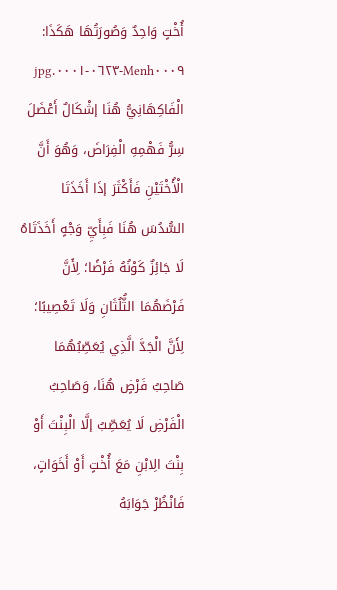أُخْتٍ وَاحِدٌ وَصُورَتُهَا هَكَذَا: Menh٠٠٠٩-٠٦٢٣-٠٠٠١.jpg
الْفَاكِهَانِيُّ هُنَا إشْكَالٌ أَعْضَلَ سِرُّ فَهْمِهِ الْفِرَاضَ، وَهُوَ أَنَّ الْأُخْتَيْنِ فَأَكْثَرَ إذَا أَخَذَتَا السُّدُسَ هُنَا فَبِأَيِّ وَجْهٍ أَخَذَتَاهُ لَا جَائِزٌ كَوْنُهُ فَرْضًا؛ لِأَنَّ فَرْضَهُمَا الثُّلُثَانِ وَلَا تَعْصِيبًا؛ لِأَنَّ الْجَدَّ الَّذِي يُعَصِّبُهُمَا صَاحِبُ فَرْضٍ هُنَا، وَصَاحِبُ الْفَرْضِ لَا يُعَصِّبُ إلَّا الْبِنْتَ أَوْ بِنْتَ الِابْنِ مَعَ أُخْتٍ أَوْ أَخَوَاتٍ، فَانْظُرْ جَوَابَهُ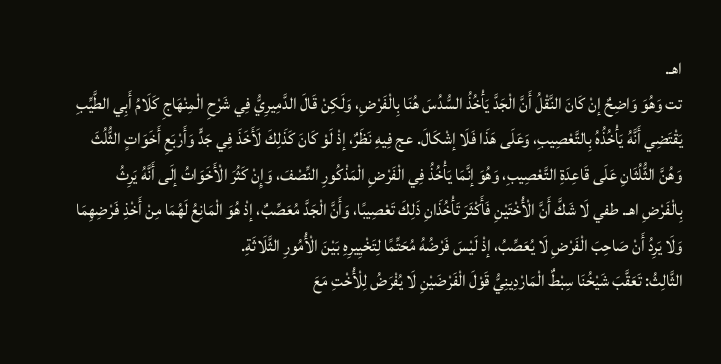اهـ.
تت وَهُوَ وَاضِحٌ إنْ كَانَ النَّقْلُ أَنَّ الْجَدَّ يَأْخُذُ السُّدُسَ هُنَا بِالْفَرْضِ، وَلَكِنْ قَالَ الدَّمِيرِيُّ فِي شَرْحِ الْمِنْهَاجِ كَلَامُ أَبِي الطَّيِّبِ يَقْتَضِي أَنَّهُ يَأْخُذُهُ بِالتَّعْصِيبِ، وَعَلَى هَذَا فَلَا إشْكَالَ. عج فِيهِ نَظَرٌ، إذْ لَوْ كَانَ كَذَلِكَ لَأَخَذَ فِي جَدٍّ وَأَرْبَعِ أَخَوَاتٍ الثُّلُثَ وَهُنَّ الثُّلُثَانِ عَلَى قَاعِدَةِ التَّعْصِيبِ، وَهُوَ إنَّمَا يَأْخُذُ فِي الْفَرْضِ الْمَذْكُورِ النِّصْفَ، وَإِنْ كَثُرَ الْأَخَوَاتُ إلَى أَنَّهُ يَرِثُ بِالْفَرْضِ اهـ. طفي لَا شَكَّ أَنَّ الْأُخْتَيْنِ فَأَكْثَرَ تَأْخُذَانِ ذَلِكَ تَعْصِيبًا، وَأَنَّ الْجَدَّ مُعَصِّبٌ، إذْ هُوَ الْمَانِعُ لَهُمَا مِنْ أَخْذِ فَرْضِهِمَا وَلَا يَرِدُ أَنْ صَاحِبَ الْفَرْضِ لَا يُعَصِّبُ، إذْ لَيْسَ فَرْضُهُ مُحَتِّمًا لِتَخْيِيرِهِ بَيْنَ الْأُمُورِ الثَّلَاثَةِ.
الثَّالِثُ: تَعَقَّبَ شَيْخُنَا سِبْطٌ الْمَارْدِينِيُّ قَوْلَ الْفَرْضَيْنِ لَا يُفْرَضُ لِلْأُخْتِ مَعَ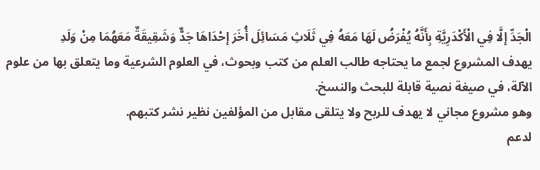الْجَدِّ إلَّا فِي الْأَكْدَرِيَّةِ بِأَنَّهُ يُفْرَضُ لَهَا مَعَهُ فِي ثَلَاثِ مَسَائِلَ أُخَرَ إحْدَاهَا جَدٌّ وَشَقِيقَةٌ مَعَهُمَا مِنْ وَلَدِ
يهدف المشروع لجمع ما يحتاجه طالب العلم من كتب وبحوث، في العلوم الشرعية وما يتعلق بها من علوم الآلة، في صيغة نصية قابلة للبحث والنسخ.
وهو مشروع مجاني لا يهدف للربح ولا يتلقى مقابل من المؤلفين نظير نشر كتبهم.
لدعم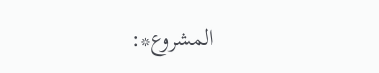المشروع*: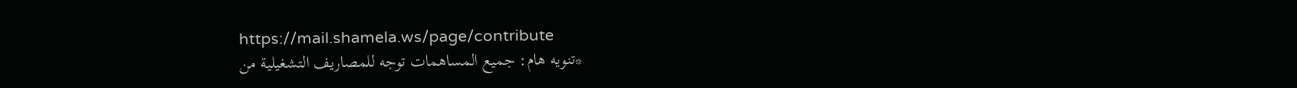https://mail.shamela.ws/page/contribute
*تنويه هام: جميع المساهمات توجه للمصاريف التشغيلية من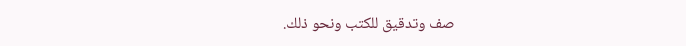صف وتدقيق للكتب ونحو ذلك.